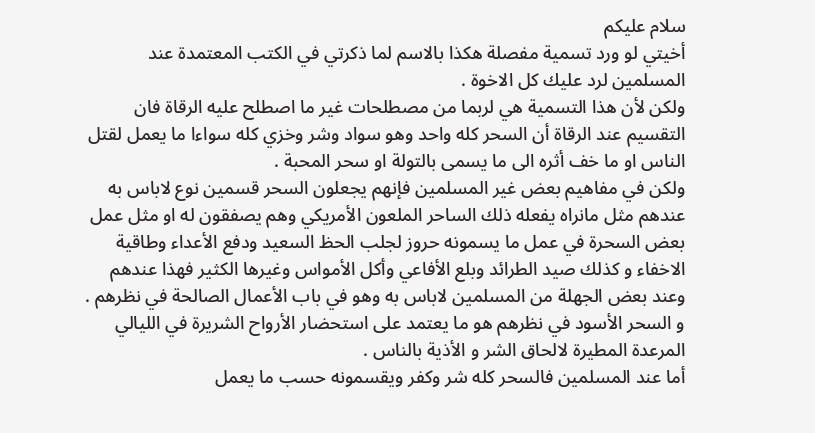سلام عليكم
أخيتي لو ورد تسمية مفصلة هكذا بالاسم لما ذكرتي في الكتب المعتمدة عند المسلمين لرد عليك كل الاخوة .
ولكن لأن هذا التسمية هي لربما من مصطلحات غير ما اصطلح عليه الرقاة فان التقسيم عند الرقاة أن السحر كله واحد وهو سواد وشر وخزي كله سواءا ما يعمل لقتل الناس او ما خف أثره الى ما يسمى بالتولة او سحر المحبة .
ولكن في مفاهيم بعض غير المسلمين فإنهم يجعلون السحر قسمين نوع لاباس به عندهم مثل مانراه يفعله ذلك الساحر الملعون الأمريكي وهم يصفقون له او مثل عمل بعض السحرة في عمل ما يسمونه حروز لجلب الحظ السعيد ودفع الأعداء وطاقية الاخفاء و كذلك صيد الطرائد وبلع الأفاعي وأكل الأمواس وغيرها الكثير فهذا عندهم وعند بعض الجهلة من المسلمين لاباس به وهو في باب الأعمال الصالحة في نظرهم .
و السحر الأسود في نظرهم هو ما يعتمد على استحضار الأرواح الشريرة في الليالي المرعدة المطيرة لالحاق الشر و الأذية بالناس .
أما عند المسلمين فالسحر كله شر وكفر ويقسمونه حسب ما يعمل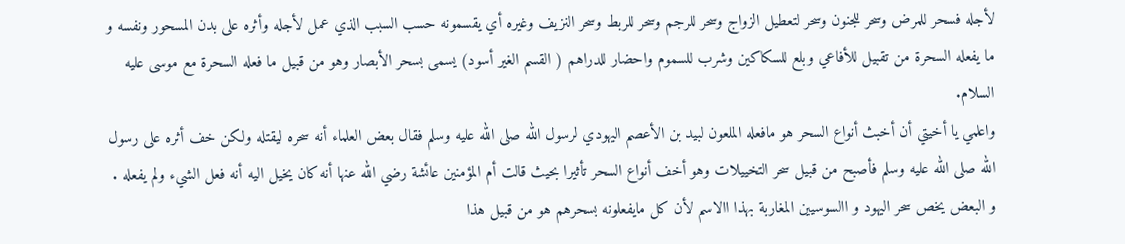لأجله فسحر للمرض وسحر للجنون وسحر لتعطيل الزواج وسحر للرجم وسحر للربط وسحر النزيف وغيره أي يقسمونه حسب السبب الذي عمل لأجله وأثره على بدن المسحور ونفسه و ما يفعله السحرة من تقبيل للأفاعي وبلع للسكاكين وشرب للسموم واحضار للدراهم ( القسم الغير أسود) يسمى بسحر الأبصار وهو من قبيل ما فعله السحرة مع موسى عليه السلام.
واعلمي يا أخيتي أن أخبث أنواع السحر هو مافعله الملعون لبيد بن الأعصم اليهودي لرسول الله صلى الله عليه وسلم فقال بعض العلماء أنه سحره ليقتله ولكن خف أثره على رسول الله صلى الله عليه وسلم فأصبح من قبيل سحر التخييلات وهو أخف أنواع السحر تأثيرا بحيث قالت أم المؤمنين عائشة رضي الله عنها أنه كان يخيل اليه أنه فعل الشيء ولم يفعله .
و البعض يخص سحر اليهود و االسوسيين المغاربة بهذا االاسم لأن كل مايفعلونه بسحرهم هو من قبيل هذا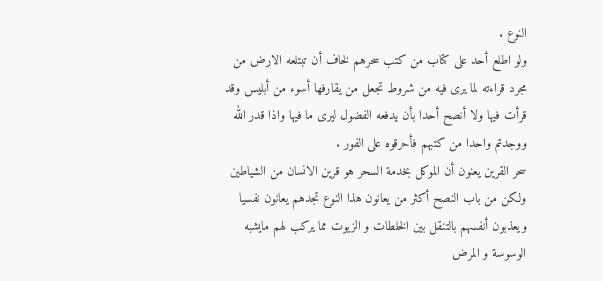النوع .
ولو اطلع أحد على كتاب من كتب سحرهم لخاف أن تبتلعه الارض من مجرد قراءته لما يرى فيه من شروط تجعل من يقارفها أسوء من أبليس وقد قرأت فيها ولا أنصح أحدا بأن يدفعه الفضول ليرى ما فيها واذا قدر الله ووجدتم واحدا من كتبهم فأحرقوه على الفور .
سحر القرين يعنون أن الموكل بخدمة السحر هو قرين الانسان من الشياطين
ولكن من باب النصح أكثر من يعانون هذا النوع تجدهم يعانون نفسيا ويعذبون أنفسهم بالتنقل بين الخلطات و الزيوت مما يركب لهم مايشبه الوسوسة و المرض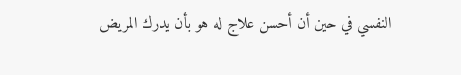النفسي في حين أن أحسن علاج له هو بأن يدرك المريض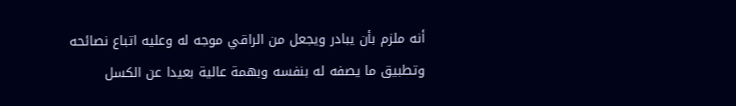أنه ملزم بأن يبادر ويجعل من الراقي موجه له وعليه اتباع نصائحه وتطبيق ما يصفه له بنفسه وبهمة عالية بعيدا عن الكسل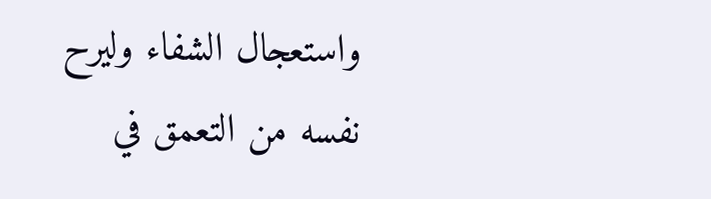واستعجال الشفاء وليرح نفسه من التعمق في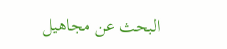البحث عن مجاهيل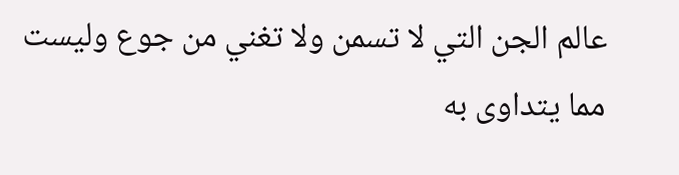عالم الجن التي لا تسمن ولا تغني من جوع وليست مما يتداوى به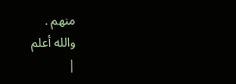منهم .
والله أعلم
|